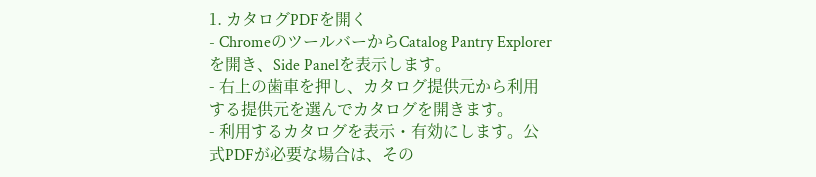1. カタログPDFを開く
- ChromeのツールバーからCatalog Pantry Explorerを開き、Side Panelを表示します。
- 右上の歯車を押し、カタログ提供元から利用する提供元を選んでカタログを開きます。
- 利用するカタログを表示・有効にします。公式PDFが必要な場合は、その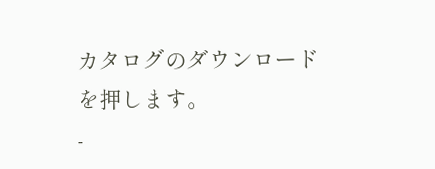カタログのダウンロードを押します。
-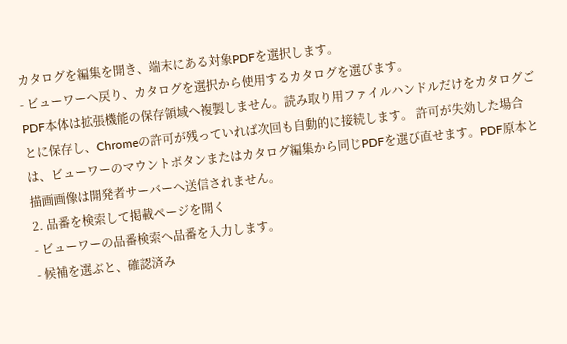カタログを編集を開き、端末にある対象PDFを選択します。
- ビューワーへ戻り、カタログを選択から使用するカタログを選びます。
PDF本体は拡張機能の保存領域へ複製しません。読み取り用ファイルハンドルだけをカタログごとに保存し、Chromeの許可が残っていれば次回も自動的に接続します。 許可が失効した場合は、ビューワーのマウントボタンまたはカタログ編集から同じPDFを選び直せます。PDF原本と描画画像は開発者サーバーへ送信されません。
2. 品番を検索して掲載ページを開く
- ビューワーの品番検索へ品番を入力します。
- 候補を選ぶと、確認済み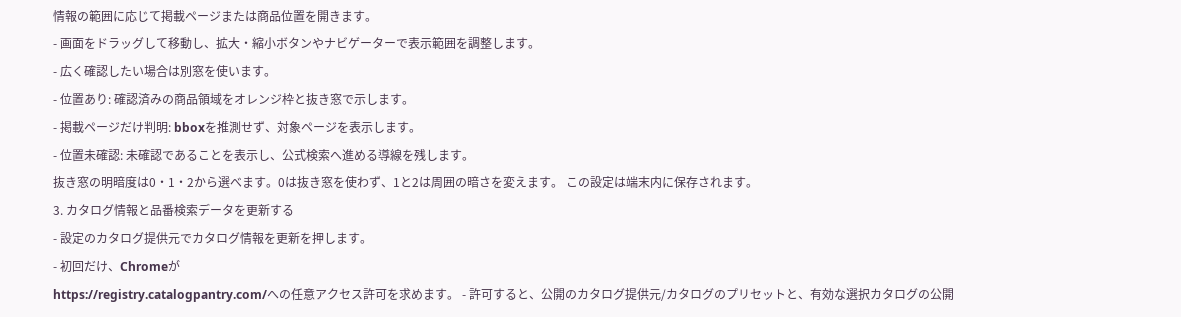情報の範囲に応じて掲載ページまたは商品位置を開きます。
- 画面をドラッグして移動し、拡大・縮小ボタンやナビゲーターで表示範囲を調整します。
- 広く確認したい場合は別窓を使います。
- 位置あり: 確認済みの商品領域をオレンジ枠と抜き窓で示します。
- 掲載ページだけ判明: bboxを推測せず、対象ページを表示します。
- 位置未確認: 未確認であることを表示し、公式検索へ進める導線を残します。
抜き窓の明暗度は0・1・2から選べます。0は抜き窓を使わず、1と2は周囲の暗さを変えます。 この設定は端末内に保存されます。
3. カタログ情報と品番検索データを更新する
- 設定のカタログ提供元でカタログ情報を更新を押します。
- 初回だけ、Chromeが
https://registry.catalogpantry.com/への任意アクセス許可を求めます。 - 許可すると、公開のカタログ提供元/カタログのプリセットと、有効な選択カタログの公開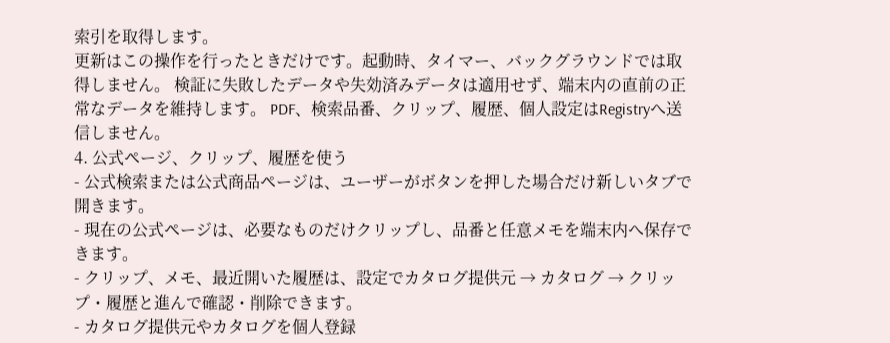索引を取得します。
更新はこの操作を行ったときだけです。起動時、タイマー、バックグラウンドでは取得しません。 検証に失敗したデータや失効済みデータは適用せず、端末内の直前の正常なデータを維持します。 PDF、検索品番、クリップ、履歴、個人設定はRegistryへ送信しません。
4. 公式ページ、クリップ、履歴を使う
- 公式検索または公式商品ページは、ユーザーがボタンを押した場合だけ新しいタブで開きます。
- 現在の公式ページは、必要なものだけクリップし、品番と任意メモを端末内へ保存できます。
- クリップ、メモ、最近開いた履歴は、設定でカタログ提供元 → カタログ → クリップ・履歴と進んで確認・削除できます。
- カタログ提供元やカタログを個人登録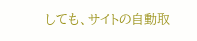しても、サイトの自動取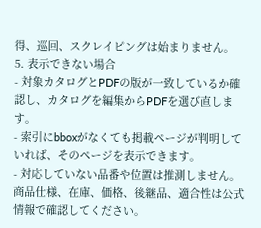得、巡回、スクレイピングは始まりません。
5. 表示できない場合
- 対象カタログとPDFの版が一致しているか確認し、カタログを編集からPDFを選び直します。
- 索引にbboxがなくても掲載ページが判明していれば、そのページを表示できます。
- 対応していない品番や位置は推測しません。商品仕様、在庫、価格、後継品、適合性は公式情報で確認してください。